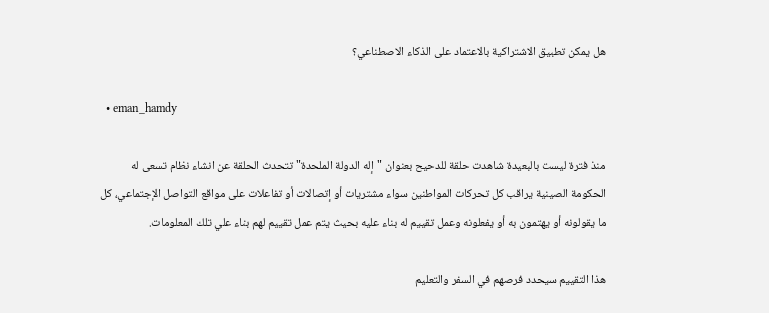هل يمكن تطبيق الاشتراكية بالاعتماد على الذكاء الاصطناعي؟

  • eman_hamdy

منذ فترة ليست بالبعيدة شاهدت حلقة للدحيح بعنوان "إله الدولة الملحدة" تتحدث الحلقة عن انشاء نظام تسعى له الحكومة الصينية يراقب كل تحركات المواطنين سواء مشتريات أو إتصالات أو تفاعلات على مواقع التواصل الإجتماعي، كل ما يقولونه أو يهتمون به أو يفعلونه وعمل تقييم له بناء عليه بحيث يتم عمل تقييم لهم بناء علي تلك المعلومات.

هذا التقييم سيحدد فرصهم في السفر والتعليم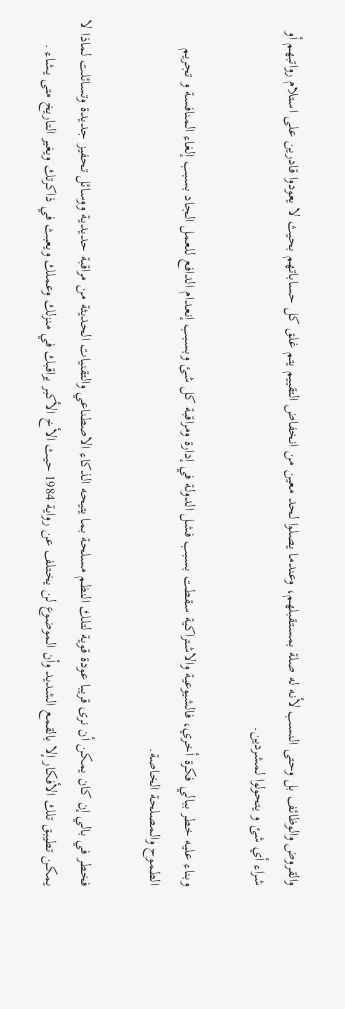والقروض والوظائف بل وحتى النسب لأنه له صلة بمستقبلهم، وعندما يصلوا لحد معين من انخفاض التقييم يتم غلق كل حساباتهم بحيث لا يعودوا قادرين على استلام رواتبهم أو شراء أي شئ و يتحولوا لمشردين.

وبناء عليه خطر ببالي فكرة أخري، فالشيوعية والاشتراكية سقطت بسبب فشل الدولة في إدارة ومراقبة كل شئ وبسبب إنعدام الدافع للعمل الجاد بسبب إلغاء المنافسة و تجريم الطموح والمصلحة الخاصة.

فخطر في بالي إن كان يمكن أن نرى قريبا عودة قوية لتلك النظم مسلحة بما يتيحه الذكاء الاصطناعي والتقنيات الحديثة من مراقبة حديدية ووسائل تحفيز جديدة وتسائلت لماذا لا يمكن تطيبق تلك الأفكار إلا بالقمع الشديد وأن الموضوع لن يختلف عن رواية 1984 حيث الأخ الأكبر يراقبك في منزلك وعملك ويعبث في ذاكرتك ويغير التاريخ متى يشاء .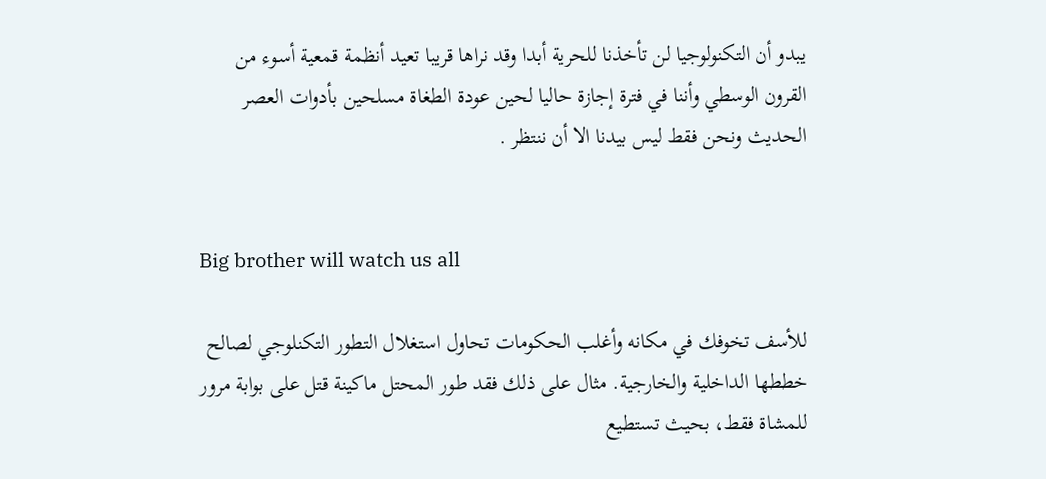يبدو أن التكنولوجيا لن تأخذنا للحرية أبدا وقد نراها قريبا تعيد أنظمة قمعية أسوء من القرون الوسطي وأننا في فترة إجازة حاليا لحين عودة الطغاة مسلحين بأدوات العصر الحديث ونحن فقط ليس بيدنا الا أن ننتظر .


Big brother will watch us all

للأسف تخوفك في مكانه وأغلب الحكومات تحاول استغلال التطور التكنلوجي لصالح خططها الداخلية والخارجية. مثال على ذلك فقد طور المحتل ماكينة قتل على بوابة مرور للمشاة فقط، بحيث تستطيع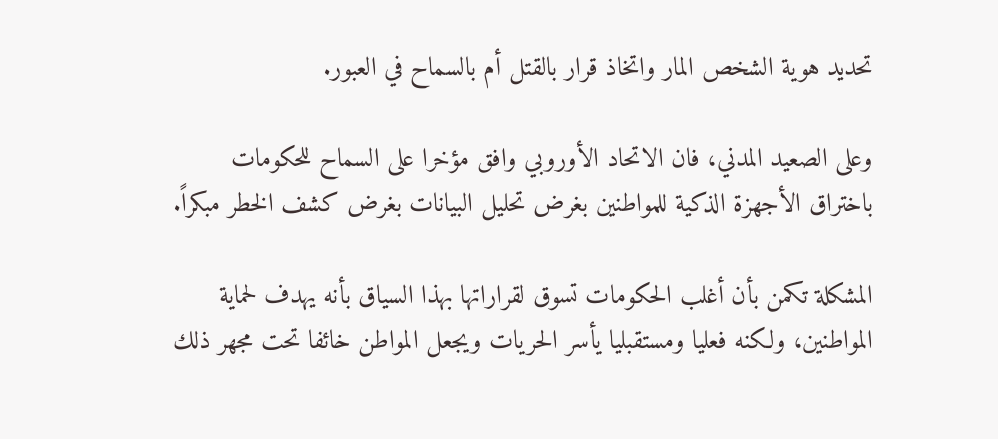تحديد هوية الشخص المار واتخاذ قرار بالقتل أم بالسماح في العبور.

وعلى الصعيد المدني، فان الاتحاد الأوروبي وافق مؤخرا على السماح للحكومات باختراق الأجهزة الذكية للمواطنين بغرض تحليل البيانات بغرض كشف الخطر مبكراً.

المشكلة تكمن بأن أغلب الحكومات تسوق لقراراتها بهذا السياق بأنه يهدف لحماية المواطنين، ولكنه فعليا ومستقبليا يأسر الحريات ويجعل المواطن خائفا تحت مجهر ذلك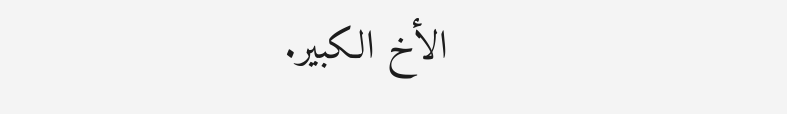الأخ الكبير.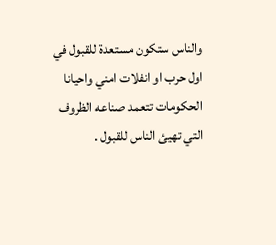والناس ستكون مستعدة للقبول في اول حرب او انفلات امني واحيانا الحكومات تتعمد صناعه الظروف التي تهيئ الناس للقبول .